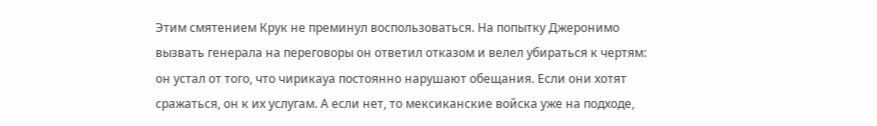Этим смятением Крук не преминул воспользоваться. На попытку Джеронимо вызвать генерала на переговоры он ответил отказом и велел убираться к чертям: он устал от того, что чирикауа постоянно нарушают обещания. Если они хотят сражаться, он к их услугам. А если нет, то мексиканские войска уже на подходе,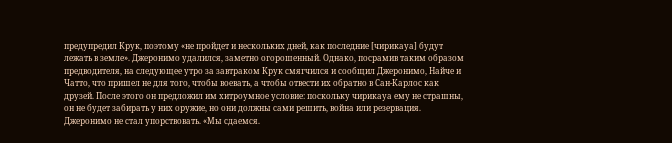предупредил Крук, поэтому «не пройдет и нескольких дней, как последние [чирикауа] будут лежать в земле». Джеронимо удалился, заметно огорошенный. Однако, посрамив таким образом предводителя, на следующее утро за завтраком Крук смягчился и сообщил Джеронимо, Найче и Чатто, что пришел не для того, чтобы воевать, а чтобы отвести их обратно в Сан-Карлос как друзей. После этого он предложил им хитроумное условие: поскольку чирикауа ему не страшны, он не будет забирать у них оружие, но они должны сами решить, война или резервация. Джеронимо не стал упорствовать. «Мы сдаемся.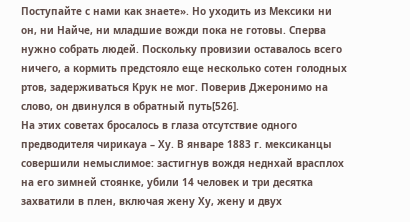Поступайте с нами как знаете». Но уходить из Мексики ни он, ни Найче, ни младшие вожди пока не готовы. Сперва нужно собрать людей. Поскольку провизии оставалось всего ничего, а кормить предстояло еще несколько сотен голодных ртов, задерживаться Крук не мог. Поверив Джеронимо на слово, он двинулся в обратный путь[526].
На этих советах бросалось в глаза отсутствие одного предводителя чирикауа – Ху. В январе 1883 г. мексиканцы совершили немыслимое: застигнув вождя неднхай врасплох на его зимней стоянке, убили 14 человек и три десятка захватили в плен, включая жену Ху, жену и двух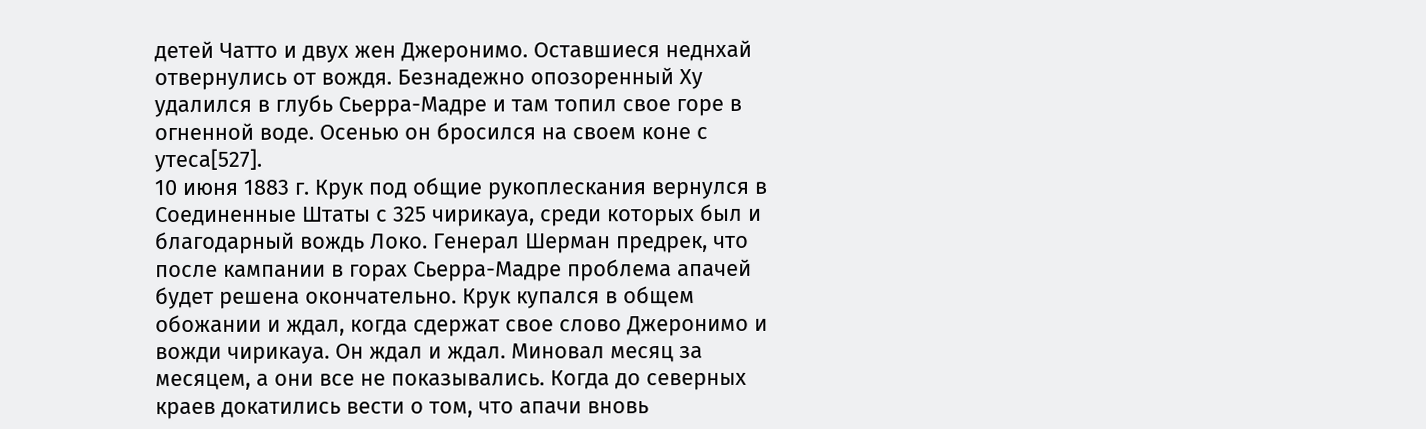детей Чатто и двух жен Джеронимо. Оставшиеся неднхай отвернулись от вождя. Безнадежно опозоренный Ху удалился в глубь Сьерра-Мадре и там топил свое горе в огненной воде. Осенью он бросился на своем коне с утеса[527].
10 июня 1883 г. Крук под общие рукоплескания вернулся в Соединенные Штаты с 325 чирикауа, среди которых был и благодарный вождь Локо. Генерал Шерман предрек, что после кампании в горах Сьерра-Мадре проблема апачей будет решена окончательно. Крук купался в общем обожании и ждал, когда сдержат свое слово Джеронимо и вожди чирикауа. Он ждал и ждал. Миновал месяц за месяцем, а они все не показывались. Когда до северных краев докатились вести о том, что апачи вновь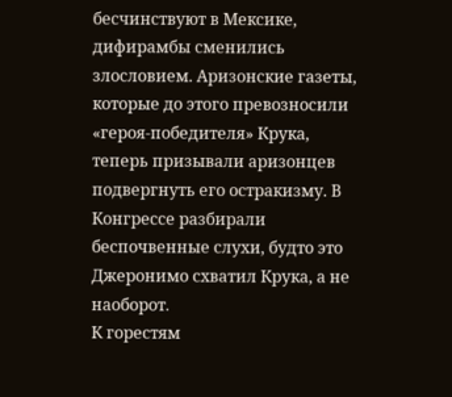бесчинствуют в Мексике, дифирамбы сменились злословием. Аризонские газеты, которые до этого превозносили «героя-победителя» Крука, теперь призывали аризонцев подвергнуть его остракизму. В Конгрессе разбирали беспочвенные слухи, будто это Джеронимо схватил Крука, а не наоборот.
К горестям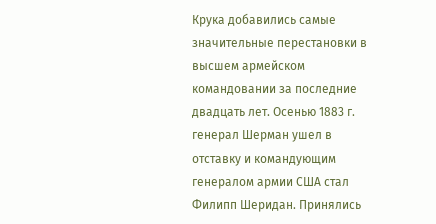Крука добавились самые значительные перестановки в высшем армейском командовании за последние двадцать лет. Осенью 1883 г. генерал Шерман ушел в отставку и командующим генералом армии США стал Филипп Шеридан. Принялись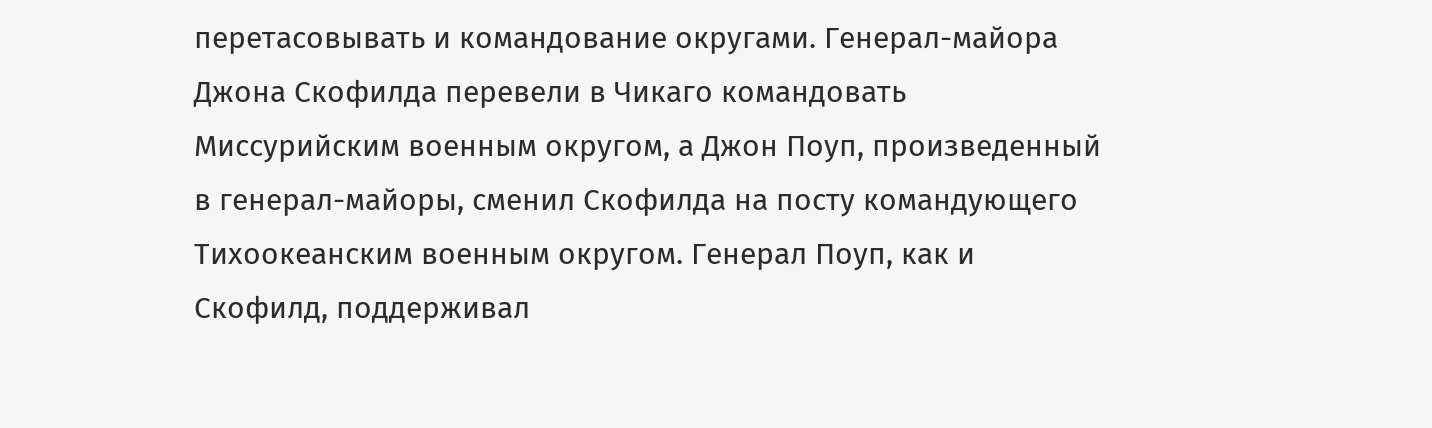перетасовывать и командование округами. Генерал-майора Джона Скофилда перевели в Чикаго командовать Миссурийским военным округом, а Джон Поуп, произведенный в генерал-майоры, сменил Скофилда на посту командующего Тихоокеанским военным округом. Генерал Поуп, как и Скофилд, поддерживал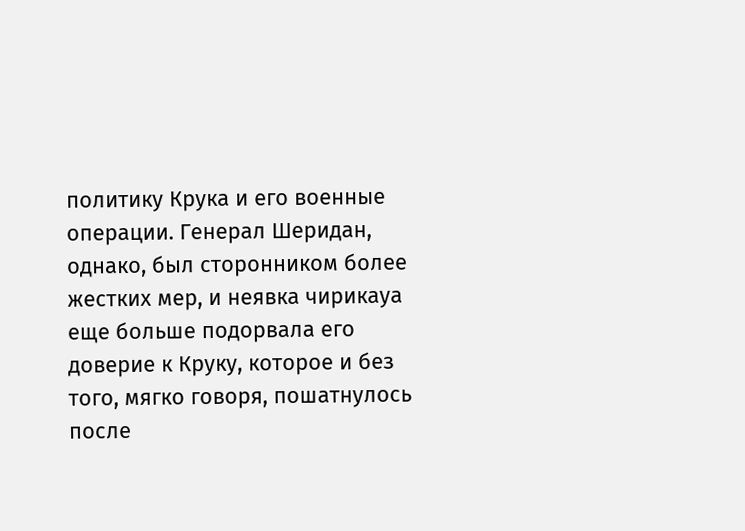политику Крука и его военные операции. Генерал Шеридан, однако, был сторонником более жестких мер, и неявка чирикауа еще больше подорвала его доверие к Круку, которое и без того, мягко говоря, пошатнулось после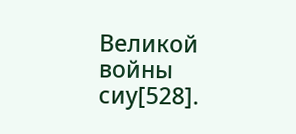Великой войны сиу[528].